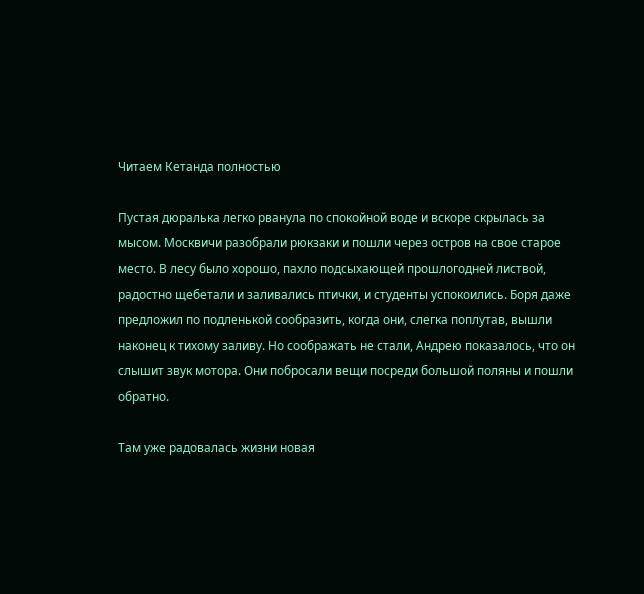Читаем Кетанда полностью

Пустая дюралька легко рванула по спокойной воде и вскоре скрылась за мысом. Москвичи разобрали рюкзаки и пошли через остров на свое старое место. В лесу было хорошо, пахло подсыхающей прошлогодней листвой, радостно щебетали и заливались птички, и студенты успокоились. Боря даже предложил по подленькой сообразить, когда они, слегка поплутав, вышли наконец к тихому заливу. Но соображать не стали, Андрею показалось, что он слышит звук мотора. Они побросали вещи посреди большой поляны и пошли обратно.

Там уже радовалась жизни новая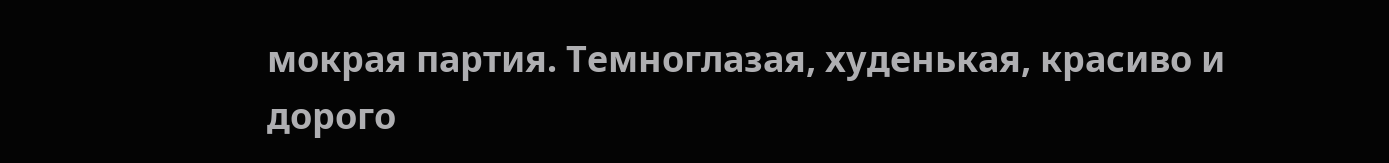мокрая партия. Темноглазая, худенькая, красиво и дорого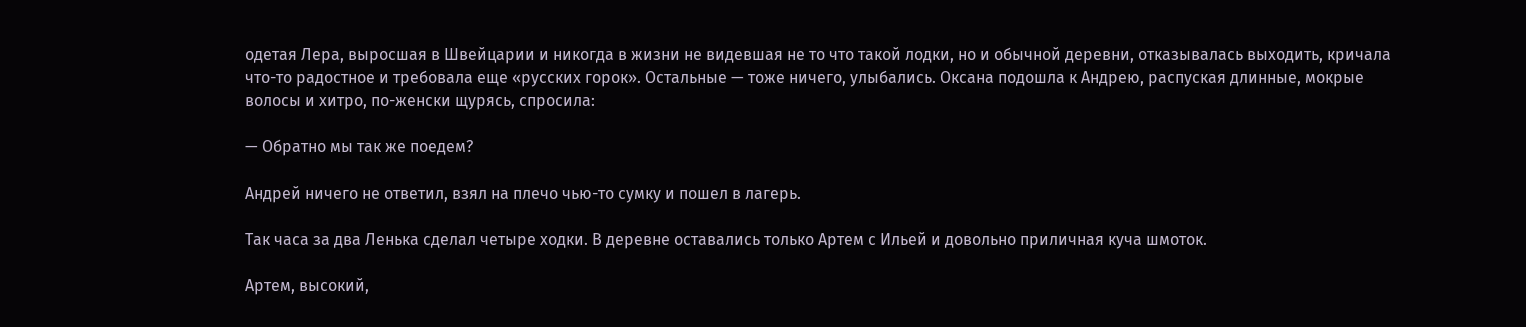одетая Лера, выросшая в Швейцарии и никогда в жизни не видевшая не то что такой лодки, но и обычной деревни, отказывалась выходить, кричала что-то радостное и требовала еще «русских горок». Остальные — тоже ничего, улыбались. Оксана подошла к Андрею, распуская длинные, мокрые волосы и хитро, по-женски щурясь, спросила:

— Обратно мы так же поедем?

Андрей ничего не ответил, взял на плечо чью-то сумку и пошел в лагерь.

Так часа за два Ленька сделал четыре ходки. В деревне оставались только Артем с Ильей и довольно приличная куча шмоток.

Артем, высокий,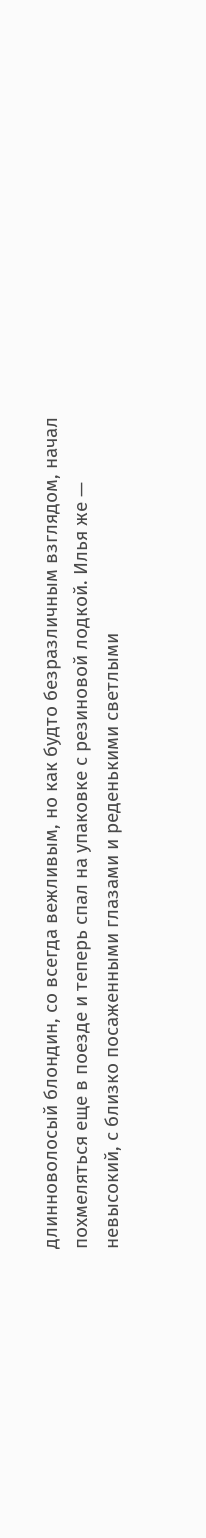длинноволосый блондин, со всегда вежливым, но как будто безразличным взглядом, начал похмеляться еще в поезде и теперь спал на упаковке с резиновой лодкой. Илья же — невысокий, с близко посаженными глазами и реденькими светлыми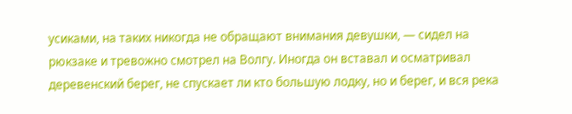усиками, на таких никогда не обращают внимания девушки, — сидел на рюкзаке и тревожно смотрел на Волгу. Иногда он вставал и осматривал деревенский берег, не спускает ли кто большую лодку, но и берег, и вся река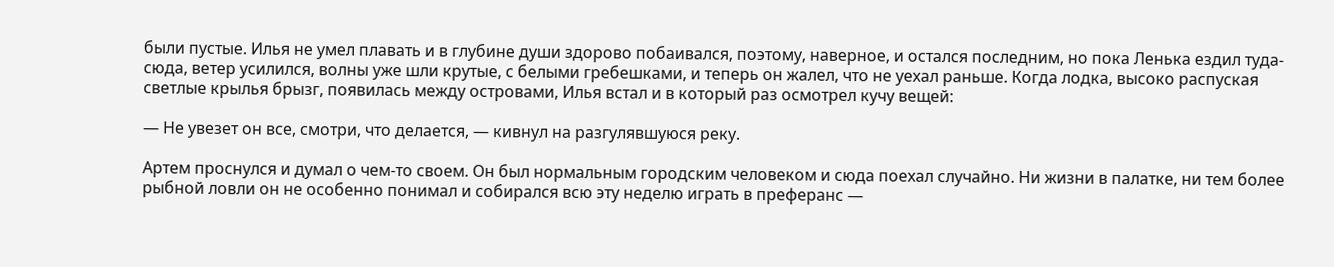были пустые. Илья не умел плавать и в глубине души здорово побаивался, поэтому, наверное, и остался последним, но пока Ленька ездил туда-сюда, ветер усилился, волны уже шли крутые, с белыми гребешками, и теперь он жалел, что не уехал раньше. Когда лодка, высоко распуская светлые крылья брызг, появилась между островами, Илья встал и в который раз осмотрел кучу вещей:

— Не увезет он все, смотри, что делается, — кивнул на разгулявшуюся реку.

Артем проснулся и думал о чем-то своем. Он был нормальным городским человеком и сюда поехал случайно. Ни жизни в палатке, ни тем более рыбной ловли он не особенно понимал и собирался всю эту неделю играть в преферанс —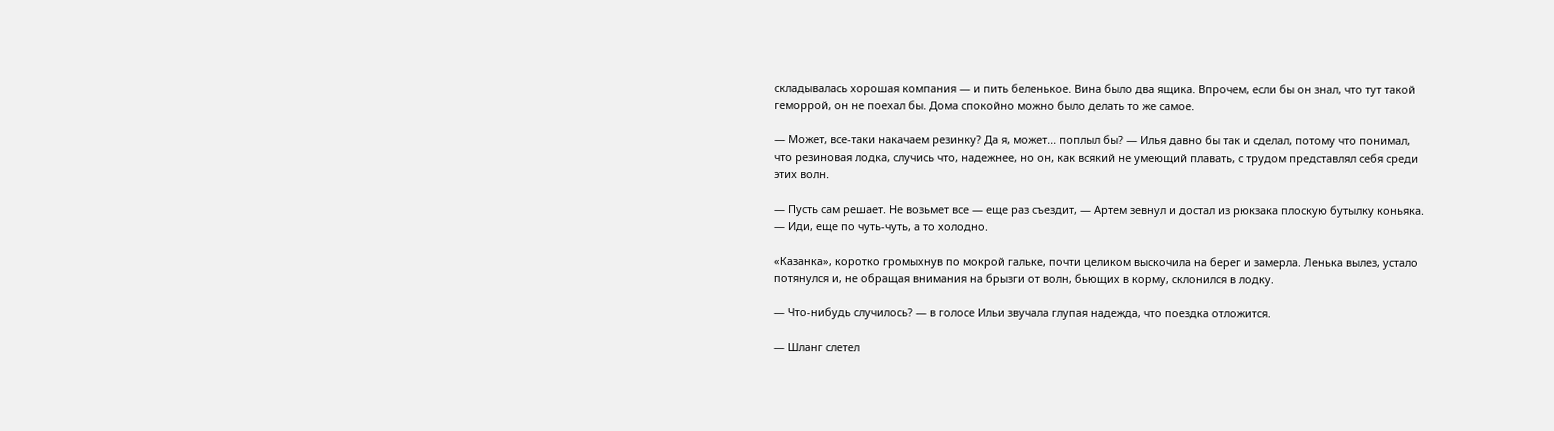складывалась хорошая компания — и пить беленькое. Вина было два ящика. Впрочем, если бы он знал, что тут такой геморрой, он не поехал бы. Дома спокойно можно было делать то же самое.

— Может, все-таки накачаем резинку? Да я, может... поплыл бы? — Илья давно бы так и сделал, потому что понимал, что резиновая лодка, случись что, надежнее, но он, как всякий не умеющий плавать, с трудом представлял себя среди этих волн.

— Пусть сам решает. Не возьмет все — еще раз съездит, — Артем зевнул и достал из рюкзака плоскую бутылку коньяка. — Иди, еще по чуть-чуть, а то холодно.

«Казанка», коротко громыхнув по мокрой гальке, почти целиком выскочила на берег и замерла. Ленька вылез, устало потянулся и, не обращая внимания на брызги от волн, бьющих в корму, склонился в лодку.

— Что-нибудь случилось? — в голосе Ильи звучала глупая надежда, что поездка отложится.

— Шланг слетел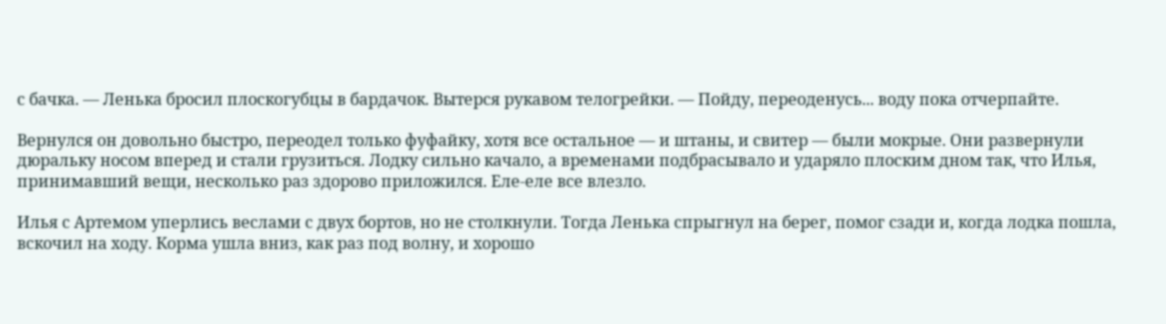с бачка. — Ленька бросил плоскогубцы в бардачок. Вытерся рукавом телогрейки. — Пойду, переоденусь... воду пока отчерпайте.

Вернулся он довольно быстро, переодел только фуфайку, хотя все остальное — и штаны, и свитер — были мокрые. Они развернули дюральку носом вперед и стали грузиться. Лодку сильно качало, а временами подбрасывало и ударяло плоским дном так, что Илья, принимавший вещи, несколько раз здорово приложился. Еле-еле все влезло.

Илья с Артемом уперлись веслами с двух бортов, но не столкнули. Тогда Ленька спрыгнул на берег, помог сзади и, когда лодка пошла, вскочил на ходу. Корма ушла вниз, как раз под волну, и хорошо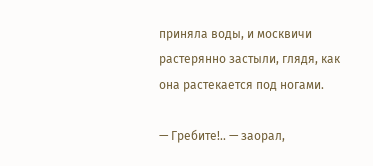приняла воды, и москвичи растерянно застыли, глядя, как она растекается под ногами.

— Гребите!.. — заорал,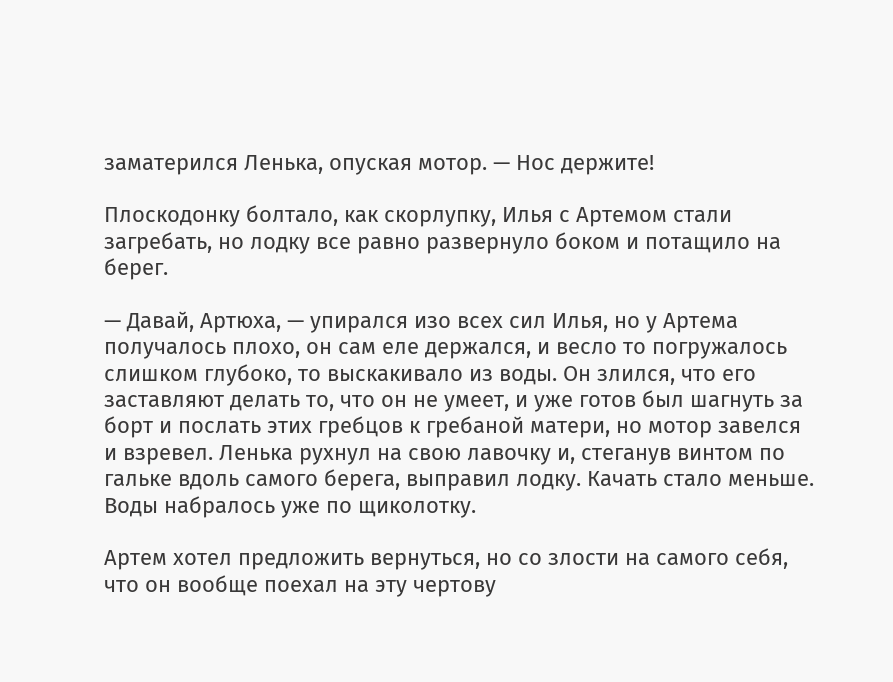заматерился Ленька, опуская мотор. — Нос держите!

Плоскодонку болтало, как скорлупку, Илья с Артемом стали загребать, но лодку все равно развернуло боком и потащило на берег.

— Давай, Артюха, — упирался изо всех сил Илья, но у Артема получалось плохо, он сам еле держался, и весло то погружалось слишком глубоко, то выскакивало из воды. Он злился, что его заставляют делать то, что он не умеет, и уже готов был шагнуть за борт и послать этих гребцов к гребаной матери, но мотор завелся и взревел. Ленька рухнул на свою лавочку и, стеганув винтом по гальке вдоль самого берега, выправил лодку. Качать стало меньше. Воды набралось уже по щиколотку.

Артем хотел предложить вернуться, но со злости на самого себя, что он вообще поехал на эту чертову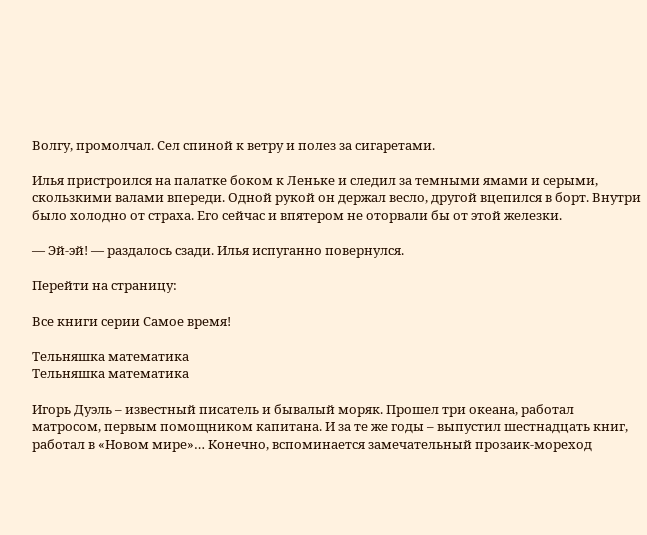Волгу, промолчал. Сел спиной к ветру и полез за сигаретами.

Илья пристроился на палатке боком к Леньке и следил за темными ямами и серыми, скользкими валами впереди. Одной рукой он держал весло, другой вцепился в борт. Внутри было холодно от страха. Его сейчас и впятером не оторвали бы от этой железки.

— Эй-эй! — раздалось сзади. Илья испуганно повернулся.

Перейти на страницу:

Все книги серии Самое время!

Тельняшка математика
Тельняшка математика

Игорь Дуэль – известный писатель и бывалый моряк. Прошел три океана, работал матросом, первым помощником капитана. И за те же годы – выпустил шестнадцать книг, работал в «Новом мире»… Конечно, вспоминается замечательный прозаик-мореход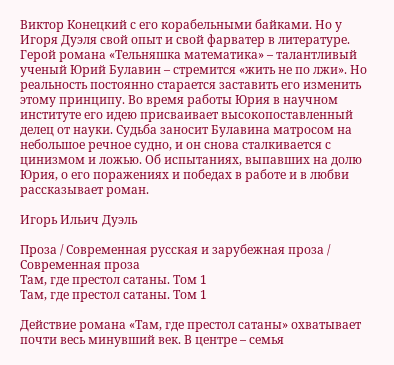Виктор Конецкий с его корабельными байками. Но у Игоря Дуэля свой опыт и свой фарватер в литературе. Герой романа «Тельняшка математика» – талантливый ученый Юрий Булавин – стремится «жить не по лжи». Но реальность постоянно старается заставить его изменить этому принципу. Во время работы Юрия в научном институте его идею присваивает высокопоставленный делец от науки. Судьба заносит Булавина матросом на небольшое речное судно, и он снова сталкивается с цинизмом и ложью. Об испытаниях, выпавших на долю Юрия, о его поражениях и победах в работе и в любви рассказывает роман.

Игорь Ильич Дуэль

Проза / Современная русская и зарубежная проза / Современная проза
Там, где престол сатаны. Том 1
Там, где престол сатаны. Том 1

Действие романа «Там, где престол сатаны» охватывает почти весь минувший век. В центре – семья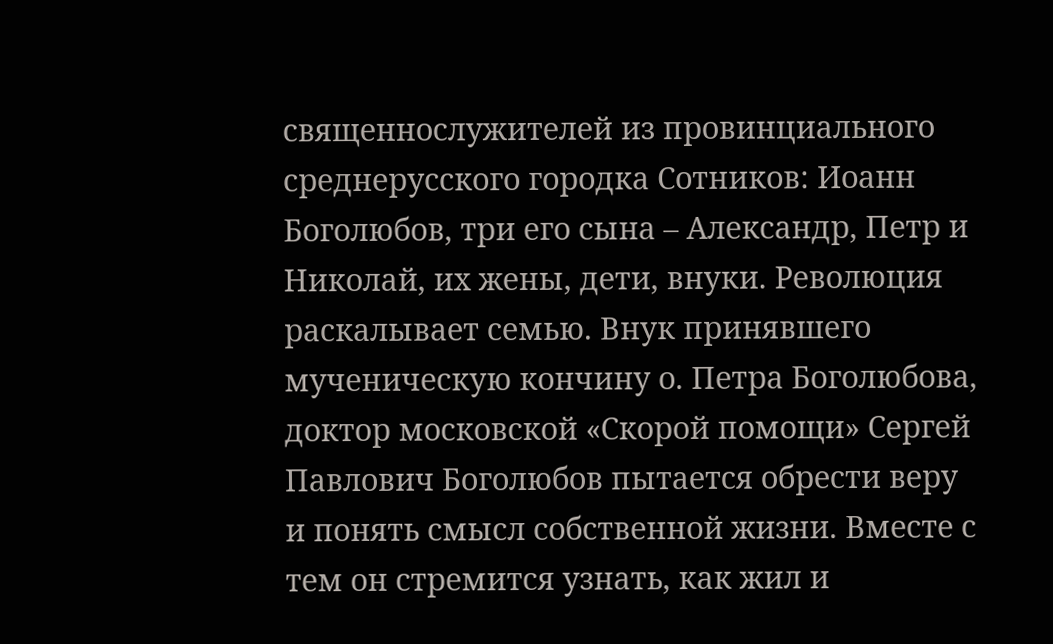священнослужителей из провинциального среднерусского городка Сотников: Иоанн Боголюбов, три его сына – Александр, Петр и Николай, их жены, дети, внуки. Революция раскалывает семью. Внук принявшего мученическую кончину о. Петра Боголюбова, доктор московской «Скорой помощи» Сергей Павлович Боголюбов пытается обрести веру и понять смысл собственной жизни. Вместе с тем он стремится узнать, как жил и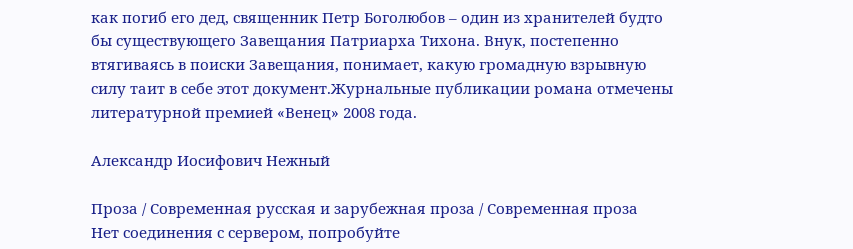как погиб его дед, священник Петр Боголюбов – один из хранителей будто бы существующего Завещания Патриарха Тихона. Внук, постепенно втягиваясь в поиски Завещания, понимает, какую громадную взрывную силу таит в себе этот документ.Журнальные публикации романа отмечены литературной премией «Венец» 2008 года.

Александр Иосифович Нежный

Проза / Современная русская и зарубежная проза / Современная проза
Нет соединения с сервером, попробуйте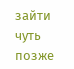зайти чуть позже